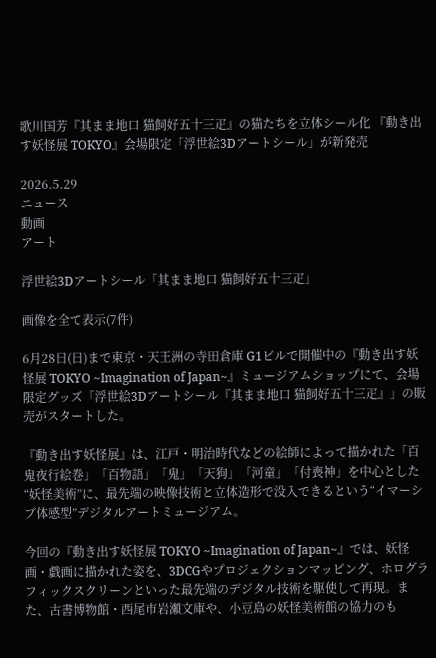歌川国芳『其まま地口 猫飼好五十三疋』の猫たちを立体シール化 『動き出す妖怪展 TOKYO』会場限定「浮世絵3Dアートシール」が新発売

2026.5.29
ニュース
動画
アート

浮世絵3Dアートシール「其まま地口 猫飼好五十三疋」

画像を全て表示(7件)

6月28日(日)まで東京・天王洲の寺田倉庫 G1ビルで開催中の『動き出す妖怪展 TOKYO ~Imagination of Japan~』ミュージアムショップにて、会場限定グッズ「浮世絵3Dアートシール『其まま地口 猫飼好五十三疋』」の販売がスタートした。

『動き出す妖怪展』は、江戸・明治時代などの絵師によって描かれた「百鬼夜行絵巻」「百物語」「鬼」「天狗」「河童」「付喪神」を中心とした“妖怪美術”に、最先端の映像技術と立体造形で没入できるという“イマーシブ体感型”デジタルアートミュージアム。

今回の『動き出す妖怪展 TOKYO ~Imagination of Japan~』では、妖怪画・戯画に描かれた姿を、3DCGやプロジェクションマッピング、ホログラフィックスクリーンといった最先端のデジタル技術を駆使して再現。また、古書博物館・西尾市岩瀬文庫や、小豆島の妖怪美術館の協力のも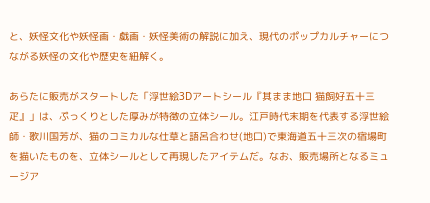と、妖怪文化や妖怪画・戯画・妖怪美術の解説に加え、現代のポップカルチャーにつながる妖怪の文化や歴史を紐解く。

あらたに販売がスタートした「浮世絵3Dアートシール『其まま地口 猫飼好五十三疋』」は、ぷっくりとした厚みが特徴の立体シール。江戸時代末期を代表する浮世絵師・歌川国芳が、猫のコミカルな仕草と語呂合わせ(地口)で東海道五十三次の宿場町を描いたものを、立体シールとして再現したアイテムだ。なお、販売場所となるミュージア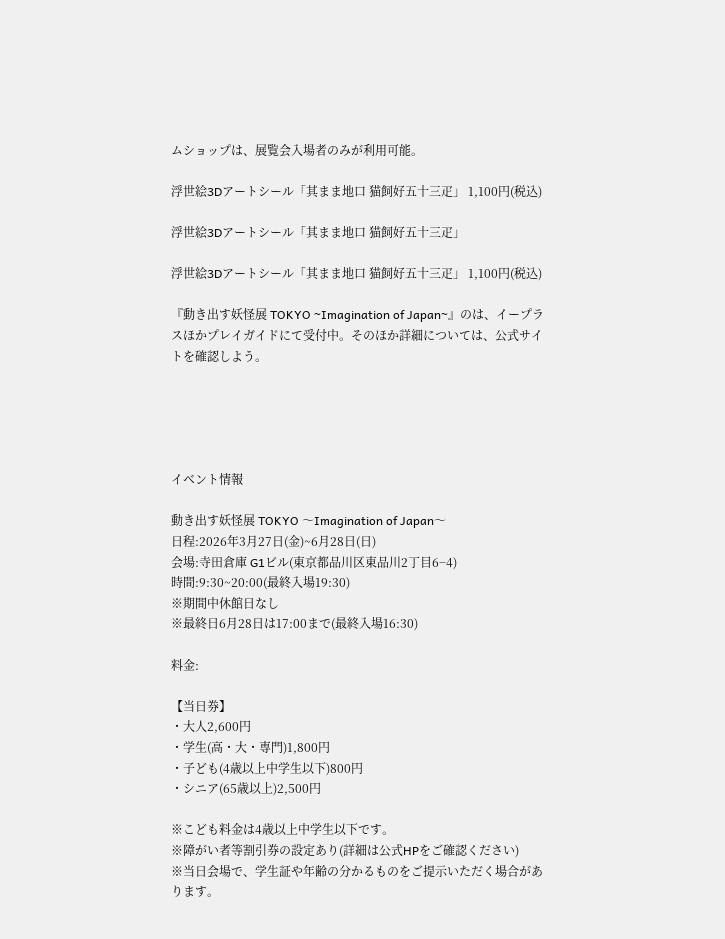ムショップは、展覧会入場者のみが利用可能。

浮世絵3Dアートシール「其まま地口 猫飼好五十三疋」 1,100円(税込)

浮世絵3Dアートシール「其まま地口 猫飼好五十三疋」

浮世絵3Dアートシール「其まま地口 猫飼好五十三疋」 1,100円(税込)

『動き出す妖怪展 TOKYO ~Imagination of Japan~』のは、イープラスほかプレイガイドにて受付中。そのほか詳細については、公式サイトを確認しよう。





イベント情報

動き出す妖怪展 TOKYO 〜Imagination of Japan〜
日程:2026年3月27日(金)~6月28日(日)
会場:寺田倉庫 G1ビル(東京都品川区東品川2丁目6−4)
時間:9:30~20:00(最終入場19:30)
※期間中休館日なし
※最終日6月28日は17:00まで(最終入場16:30)

料金:

【当日券】
・大人2,600円
・学生(高・大・専門)1,800円
・子ども(4歳以上中学生以下)800円
・シニア(65歳以上)2,500円

※こども料金は4歳以上中学生以下です。
※障がい者等割引券の設定あり(詳細は公式HPをご確認ください)
※当日会場で、学生証や年齢の分かるものをご提示いただく場合があります。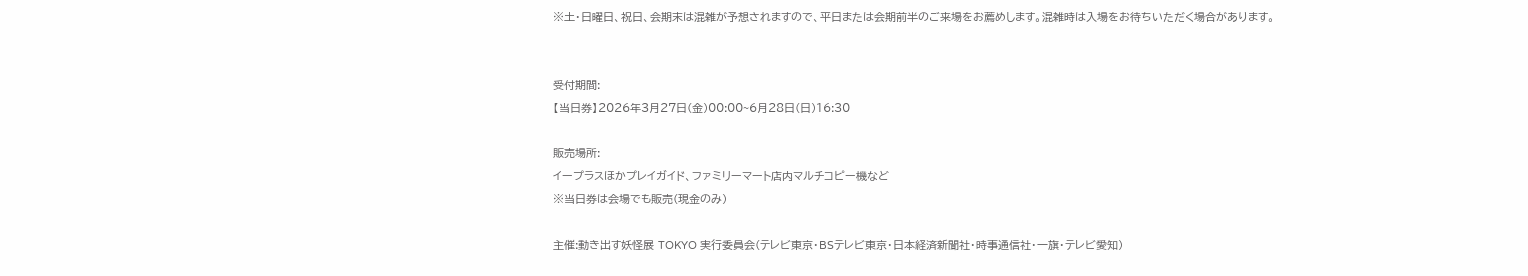※土・日曜日、祝日、会期末は混雑が予想されますので、平日または会期前半のご来場をお薦めします。混雑時は入場をお待ちいただく場合があります。


受付期間:
【当日券】2026年3月27日(金)00:00~6月28日(日)16:30

販売場所:
イープラスほかプレイガイド、ファミリーマート店内マルチコピー機など
※当日券は会場でも販売(現金のみ)

主催:動き出す妖怪展 TOKYO 実⾏委員会(テレビ東京・BSテレビ東京・日本経済新聞社・時事通信社・一旗・テレビ愛知)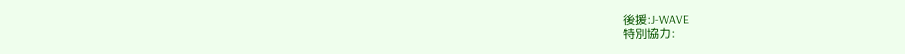後援:J-WAVE
特別協力: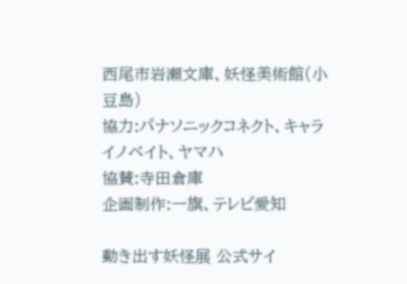西尾市岩瀬文庫、妖怪美術館(小豆島)
協力:パナソニックコネクト、キャライノベイト、ヤマハ
協賛:寺田倉庫
企画制作:一旗、テレビ愛知

動き出す妖怪展 公式サイ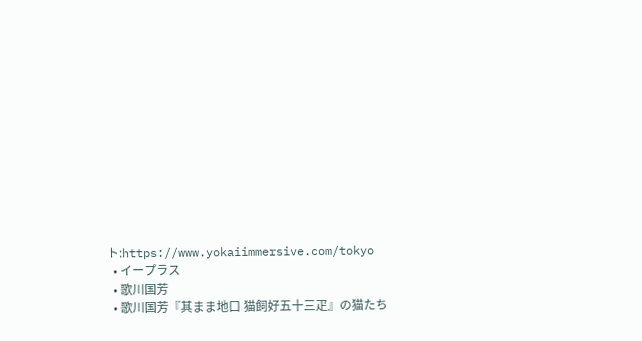ト:https://www.yokaiimmersive.com/tokyo
  • イープラス
  • 歌川国芳
  • 歌川国芳『其まま地口 猫飼好五十三疋』の猫たち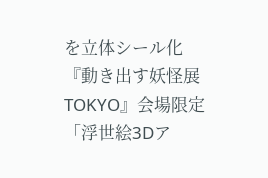を立体シール化 『動き出す妖怪展 TOKYO』会場限定「浮世絵3Dア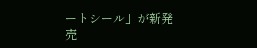ートシール」が新発売